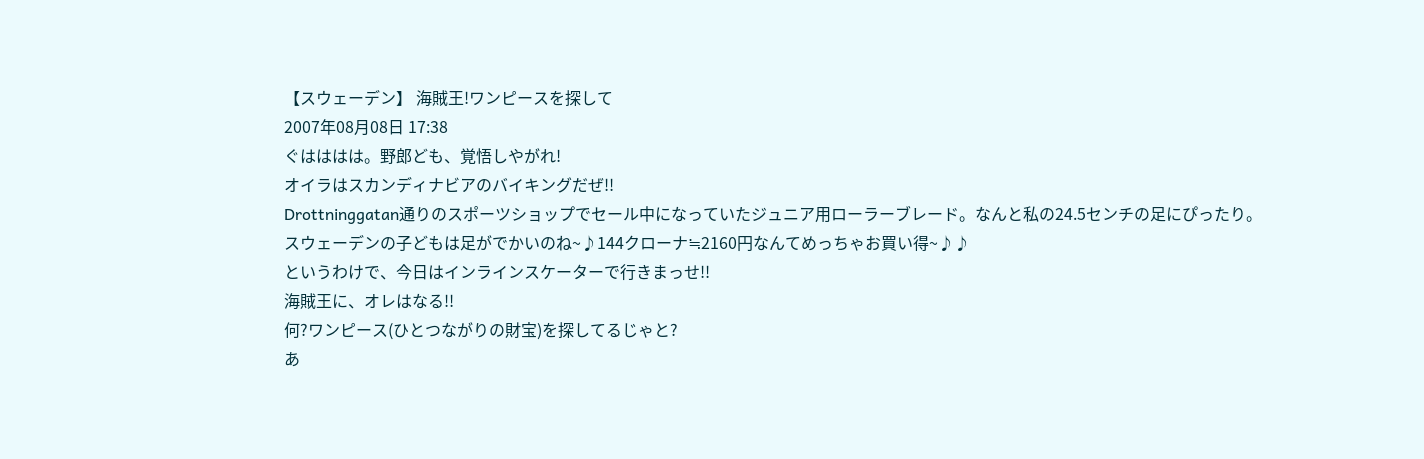【スウェーデン】 海賊王!ワンピースを探して
2007年08月08日 17:38
ぐはははは。野郎ども、覚悟しやがれ!
オイラはスカンディナビアのバイキングだぜ!!
Drottninggatan通りのスポーツショップでセール中になっていたジュニア用ローラーブレード。なんと私の24.5センチの足にぴったり。
スウェーデンの子どもは足がでかいのね~♪144クローナ≒2160円なんてめっちゃお買い得~♪♪
というわけで、今日はインラインスケーターで行きまっせ!!
海賊王に、オレはなる!!
何?ワンピース(ひとつながりの財宝)を探してるじゃと?
あ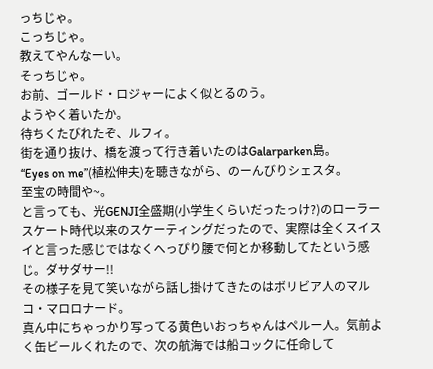っちじゃ。
こっちじゃ。
教えてやんなーい。
そっちじゃ。
お前、ゴールド・ロジャーによく似とるのう。
ようやく着いたか。
待ちくたびれたぞ、ルフィ。
街を通り抜け、橋を渡って行き着いたのはGalarparken島。
“Eyes on me”(植松伸夫)を聴きながら、のーんびりシェスタ。
至宝の時間や~。
と言っても、光GENJI全盛期(小学生くらいだったっけ?)のローラースケート時代以来のスケーティングだったので、実際は全くスイスイと言った感じではなくへっぴり腰で何とか移動してたという感じ。ダサダサー!!
その様子を見て笑いながら話し掛けてきたのはボリビア人のマルコ・マロロナード。
真ん中にちゃっかり写ってる黄色いおっちゃんはペルー人。気前よく缶ビールくれたので、次の航海では船コックに任命して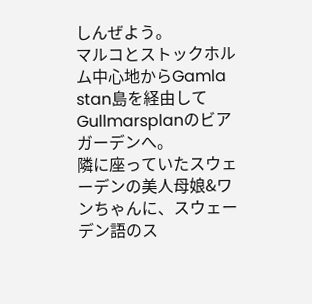しんぜよう。
マルコとストックホルム中心地からGamla stan島を経由してGullmarsplanのビアガーデンへ。
隣に座っていたスウェーデンの美人母娘&ワンちゃんに、スウェーデン語のス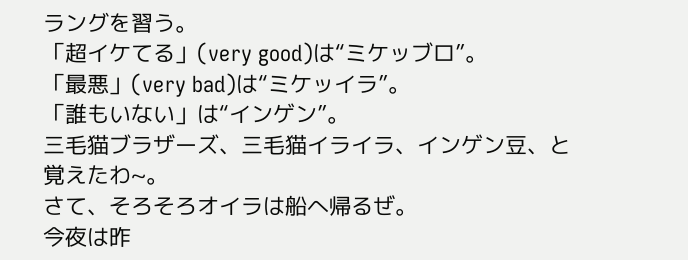ラングを習う。
「超イケてる」(very good)は“ミケッブロ”。
「最悪」(very bad)は“ミケッイラ”。
「誰もいない」は“インゲン”。
三毛猫ブラザーズ、三毛猫イライラ、インゲン豆、と覚えたわ~。
さて、そろそろオイラは船へ帰るぜ。
今夜は昨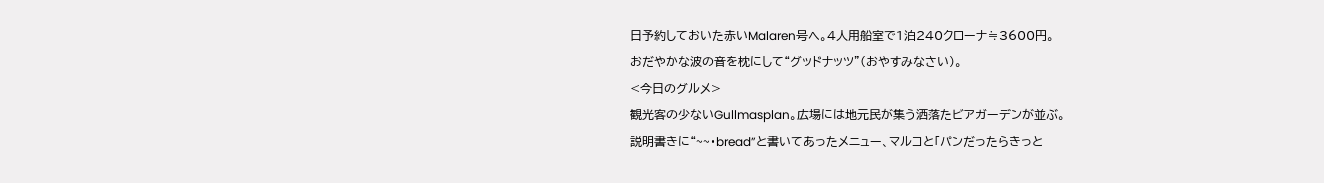日予約しておいた赤いMalaren号へ。4人用船室で1泊240クローナ≒3600円。
おだやかな波の音を枕にして“グッドナッツ”(おやすみなさい)。
<今日のグルメ>
観光客の少ないGullmasplan。広場には地元民が集う洒落たビアガーデンが並ぶ。
説明書きに“~~・bread”と書いてあったメニュー、マルコと「パンだったらきっと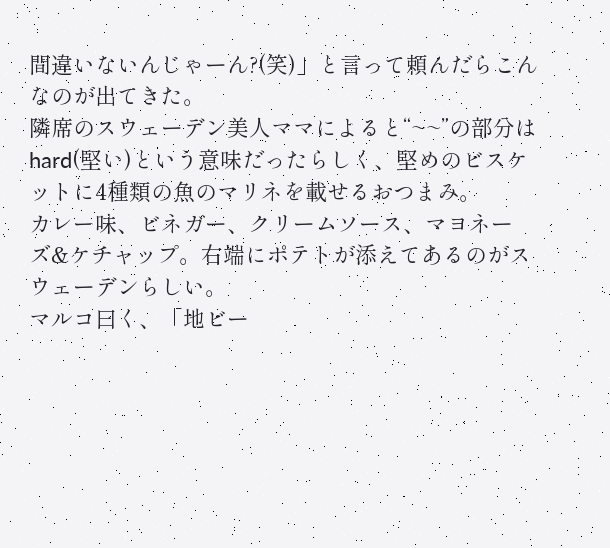間違いないんじゃーん?(笑)」と言って頼んだらこんなのが出てきた。
隣席のスウェーデン美人ママによると“~~”の部分はhard(堅い)という意味だったらしく、堅めのビスケットに4種類の魚のマリネを載せるおつまみ。
カレー味、ビネガー、クリームソース、マヨネーズ&ケチャップ。右端にポテトが添えてあるのがスウェーデンらしい。
マルコ曰く、「地ビー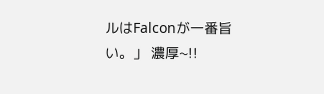ルはFalconが一番旨い。」 濃厚~!!